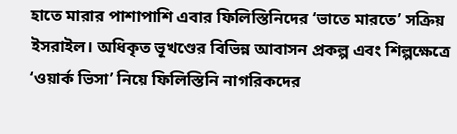হাতে মারার পাশাপাশি এবার ফিলিস্তিনিদের ‘ভাতে মারতে’ সক্রিয় ইসরাইল। অধিকৃত ভূখণ্ডের বিভিন্ন আবাসন প্রকল্প এবং শিল্পক্ষেত্রে ‘ওয়ার্ক ভিসা’ নিয়ে ফিলিস্তিনি নাগরিকদের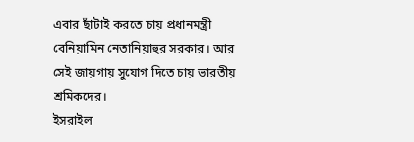এবার ছাঁটাই করতে চায় প্রধানমন্ত্রী বেনিয়ামিন নেতানিয়াহুর সরকার। আর সেই জায়গায় সুযোগ দিতে চায় ভারতীয় শ্রমিকদের।
ইসরাইল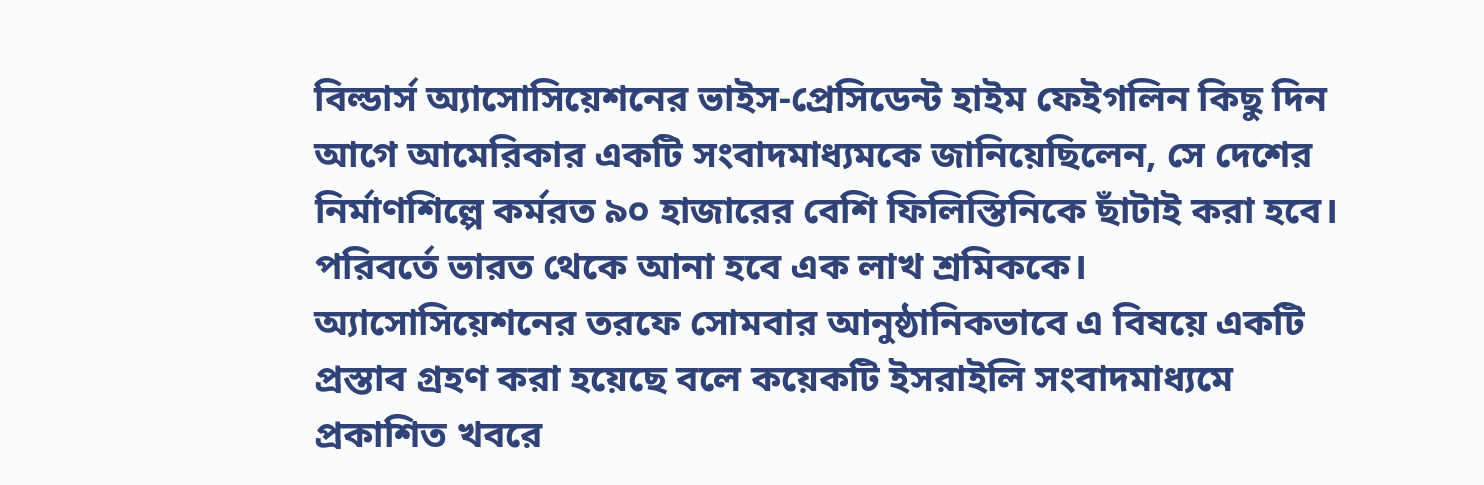বিল্ডার্স অ্যাসোসিয়েশনের ভাইস-প্রেসিডেন্ট হাইম ফেইগলিন কিছু দিন আগে আমেরিকার একটি সংবাদমাধ্যমকে জানিয়েছিলেন, সে দেশের নির্মাণশিল্পে কর্মরত ৯০ হাজারের বেশি ফিলিস্তিনিকে ছাঁটাই করা হবে। পরিবর্তে ভারত থেকে আনা হবে এক লাখ শ্রমিককে। অ্যাসোসিয়েশনের তরফে সোমবার আনুষ্ঠানিকভাবে এ বিষয়ে একটি প্রস্তাব গ্রহণ করা হয়েছে বলে কয়েকটি ইসরাইলি সংবাদমাধ্যমে প্রকাশিত খবরে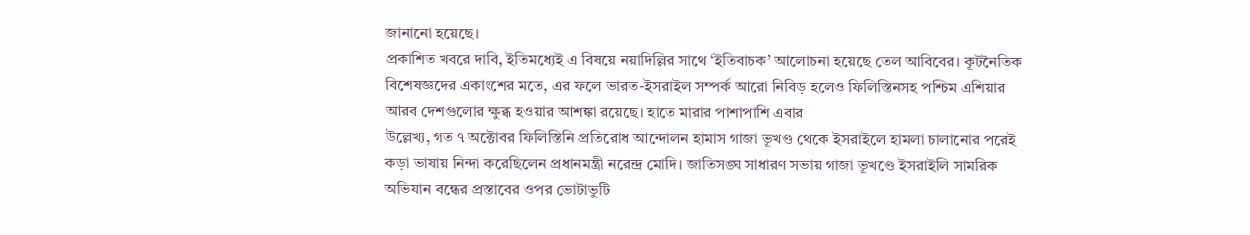জানানো হয়েছে।
প্রকাশিত খবরে দাবি, ইতিমধ্যেই এ বিষয়ে নয়াদিল্লির সাথে ‘ইতিবাচক’ আলোচনা হয়েছে তেল আবিবের। কূটনৈতিক বিশেষজ্ঞদের একাংশের মতে, এর ফলে ভারত-ইসরাইল সম্পর্ক আরো নিবিড় হলেও ফিলিস্তিনসহ পশ্চিম এশিয়ার আরব দেশগুলোর ক্ষুব্ধ হওয়ার আশঙ্কা রয়েছে। হাতে মারার পাশাপাশি এবার
উল্লেখ্য, গত ৭ অক্টোবর ফিলিস্তিনি প্রতিরোধ আন্দোলন হামাস গাজা ভূখণ্ড থেকে ইসরাইলে হামলা চালানোর পরেই কড়া ভাষায় নিন্দা করেছিলেন প্রধানমন্ত্রী নরেন্দ্র মোদি। জাতিসঙ্ঘ সাধারণ সভায় গাজা ভূখণ্ডে ইসরাইলি সামরিক অভিযান বন্ধের প্রস্তাবের ওপর ভোটাভুটি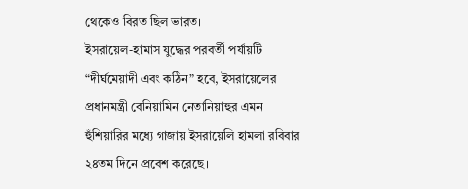থেকেও বিরত ছিল ভারত।
ইসরায়েল-হামাস যুদ্ধের পরবর্তী পর্যায়টি “দীর্ঘমেয়াদী এবং কঠিন” হবে, ইসরায়েলের প্রধানমন্ত্রী বেনিয়ামিন নেতানিয়াহুর এমন হুঁশিয়ারির মধ্যে গাজায় ইসরায়েলি হামলা রবিবার ২৪তম দিনে প্রবেশ করেছে।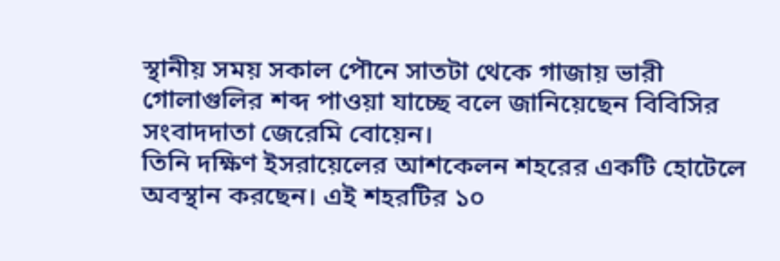স্থানীয় সময় সকাল পৌনে সাতটা থেকে গাজায় ভারী গোলাগুলির শব্দ পাওয়া যাচ্ছে বলে জানিয়েছেন বিবিসির সংবাদদাতা জেরেমি বোয়েন।
তিনি দক্ষিণ ইসরায়েলের আশকেলন শহরের একটি হোটেলে অবস্থান করছেন। এই শহরটির ১০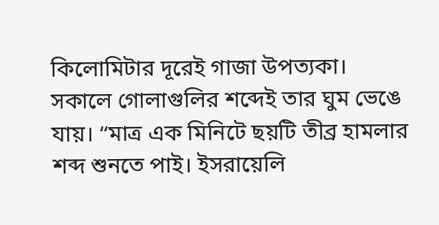কিলোমিটার দূরেই গাজা উপত্যকা।
সকালে গোলাগুলির শব্দেই তার ঘুম ভেঙে যায়। “মাত্র এক মিনিটে ছয়টি তীব্র হামলার শব্দ শুনতে পাই। ইসরায়েলি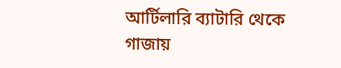আর্টিলারি ব্যাটারি থেকে গাজায়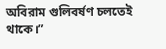অবিরাম গুলিবর্ষণ চলতেই থাকে।”